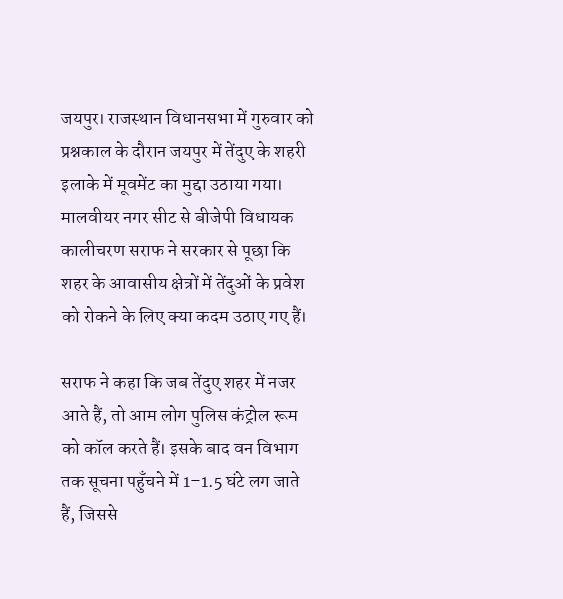जयपुर। राजस्थान विधानसभा में गुरुवार को प्रश्नकाल के दौरान जयपुर में तेंदुए के शहरी इलाके में मूवमेंट का मुद्दा उठाया गया। मालवीयर नगर सीट से बीजेपी विधायक कालीचरण सराफ ने सरकार से पूछा कि शहर के आवासीय क्षेत्रों में तेंदुओं के प्रवेश को रोकने के लिए क्या कदम उठाए गए हैं।

सराफ ने कहा कि जब तेंदुए शहर में नजर आते हैं, तो आम लोग पुलिस कंट्रोल रूम को कॉल करते हैं। इसके बाद वन विभाग तक सूचना पहुँचने में 1–1.5 घंटे लग जाते हैं, जिससे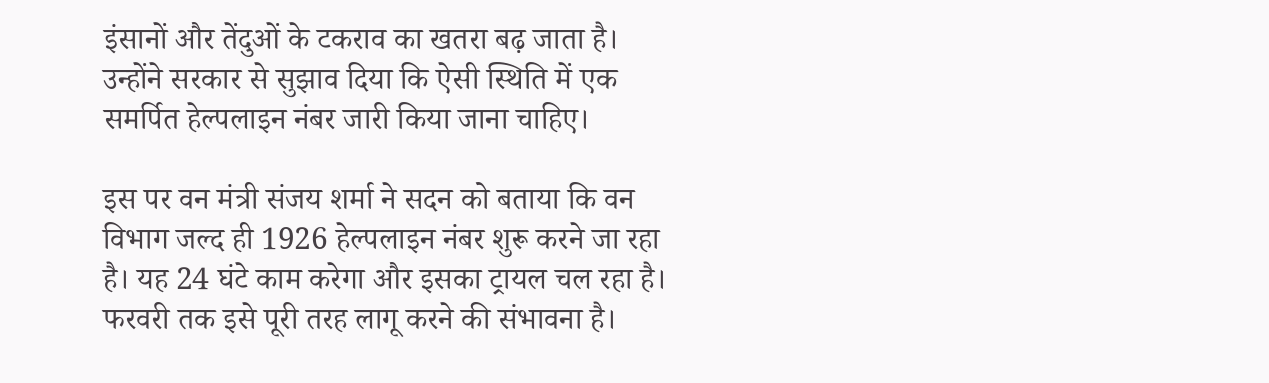इंसानों और तेंदुओं के टकराव का खतरा बढ़ जाता है। उन्होंने सरकार से सुझाव दिया कि ऐसी स्थिति में एक समर्पित हेल्पलाइन नंबर जारी किया जाना चाहिए।

इस पर वन मंत्री संजय शर्मा ने सदन को बताया कि वन विभाग जल्द ही 1926 हेल्पलाइन नंबर शुरू करने जा रहा है। यह 24 घंटे काम करेगा और इसका ट्रायल चल रहा है। फरवरी तक इसे पूरी तरह लागू करने की संभावना है।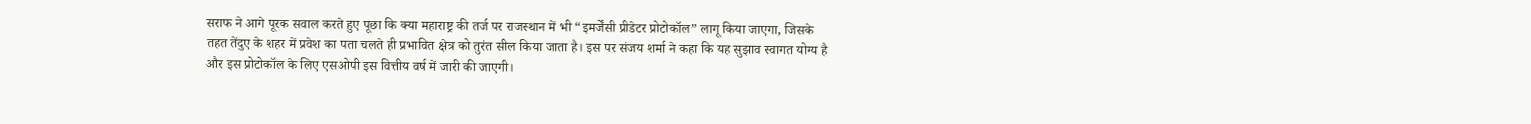सराफ ने आगे पूरक सवाल करते हुए पूछा कि क्या महाराष्ट्र की तर्ज पर राजस्थान में भी “इमर्जेंसी प्रीडेटर प्रोटोकॉल” लागू किया जाएगा, जिसके तहत तेंदुए के शहर में प्रवेश का पता चलते ही प्रभावित क्षेत्र को तुरंत सील किया जाता है। इस पर संजय शर्मा ने कहा कि यह सुझाव स्वागत योग्य है और इस प्रोटोकॉल के लिए एसओपी इस वित्तीय वर्ष में जारी की जाएगी।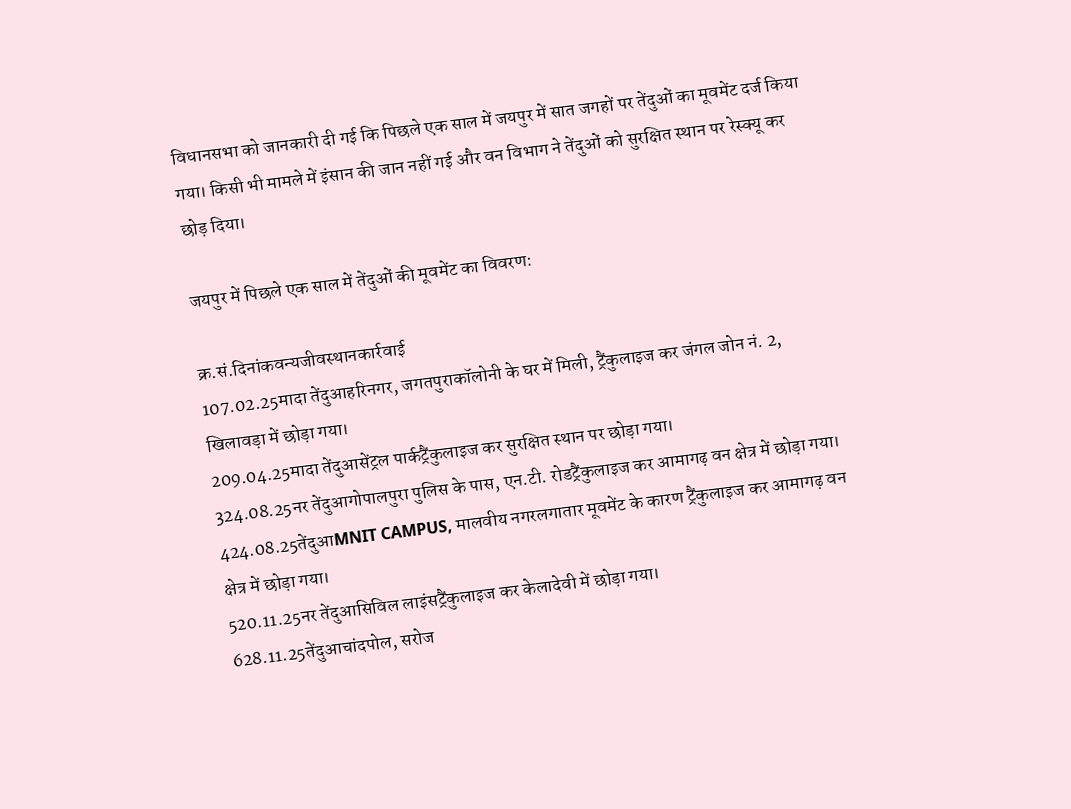विधानसभा को जानकारी दी गई कि पिछले एक साल में जयपुर में सात जगहों पर तेंदुओं का मूवमेंट दर्ज किया गया। किसी भी मामले में इंसान की जान नहीं गई और वन विभाग ने तेंदुओं को सुरक्षित स्थान पर रेस्क्यू कर छोड़ दिया।

जयपुर में पिछले एक साल में तेंदुओं की मूवमेंट का विवरण:

क्र.सं.दिनांकवन्यजीवस्थानकार्रवाई
107.02.25मादा तेंदुआहरिनगर, जगतपुराकॉलोनी के घर में मिली, ट्रैंकुलाइज कर जंगल जोन नं. 2, खिलावड़ा में छोड़ा गया।
209.04.25मादा तेंदुआसेंट्रल पार्कट्रैंकुलाइज कर सुरक्षित स्थान पर छोड़ा गया।
324.08.25नर तेंदुआगोपालपुरा पुलिस के पास, एन.टी. रोडट्रैंकुलाइज कर आमागढ़ वन क्षेत्र में छोड़ा गया।
424.08.25तेंदुआMNIT CAMPUS, मालवीय नगरलगातार मूवमेंट के कारण ट्रैंकुलाइज कर आमागढ़ वन क्षेत्र में छोड़ा गया।
520.11.25नर तेंदुआसिविल लाइंसट्रैंकुलाइज कर केलादेवी में छोड़ा गया।
628.11.25तेंदुआचांदपोल, सरोज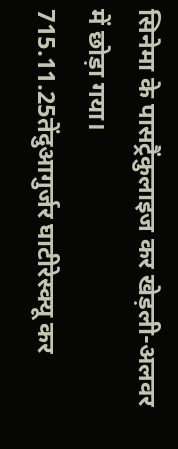सिनेमा के पासट्रैंकुलाइज कर खेड़ली-अलवर में छोड़ा गया।
715.11.25तेंदुआगुर्जर घाटीरेस्क्यू कर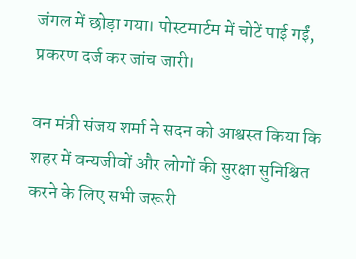जंगल में छोड़ा गया। पोस्टमार्टम में चोटें पाई गईं, प्रकरण दर्ज कर जांच जारी।

वन मंत्री संजय शर्मा ने सदन को आश्वस्त किया कि शहर में वन्यजीवों और लोगों की सुरक्षा सुनिश्चित करने के लिए सभी जरूरी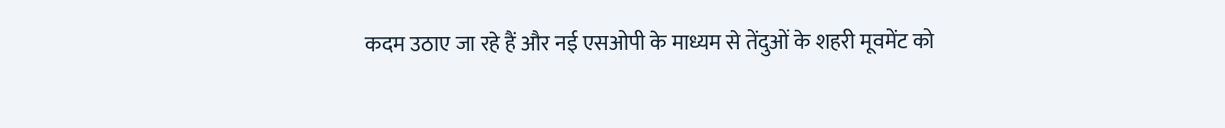कदम उठाए जा रहे हैं और नई एसओपी के माध्यम से तेंदुओं के शहरी मूवमेंट को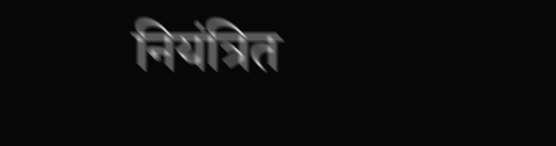नियंत्रित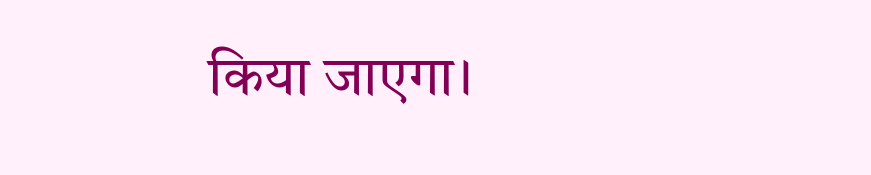किया जाएगा।